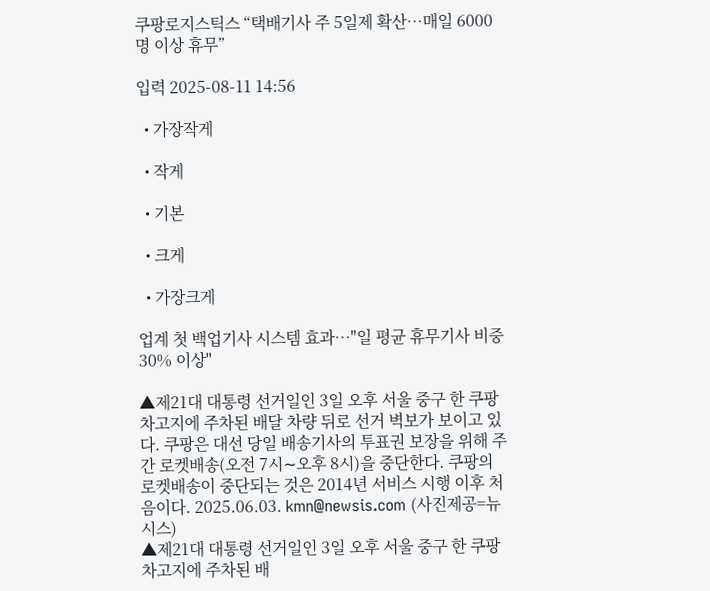쿠팡로지스틱스 “택배기사 주 5일제 확산⋯매일 6000명 이상 휴무”

입력 2025-08-11 14:56

  • 가장작게

  • 작게

  • 기본

  • 크게

  • 가장크게

업계 첫 백업기사 시스템 효과⋯"일 평균 휴무기사 비중 30% 이상"

▲제21대 대통령 선거일인 3일 오후 서울 중구 한 쿠팡 차고지에 주차된 배달 차량 뒤로 선거 벽보가 보이고 있다. 쿠팡은 대선 당일 배송기사의 투표권 보장을 위해 주간 로켓배송(오전 7시∼오후 8시)을 중단한다. 쿠팡의 로켓배송이 중단되는 것은 2014년 서비스 시행 이후 처음이다. 2025.06.03. kmn@newsis.com (사진제공=뉴시스)
▲제21대 대통령 선거일인 3일 오후 서울 중구 한 쿠팡 차고지에 주차된 배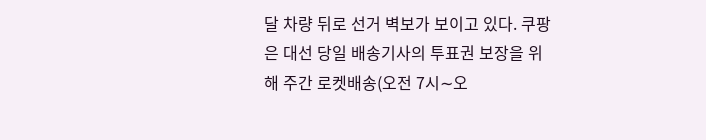달 차량 뒤로 선거 벽보가 보이고 있다. 쿠팡은 대선 당일 배송기사의 투표권 보장을 위해 주간 로켓배송(오전 7시∼오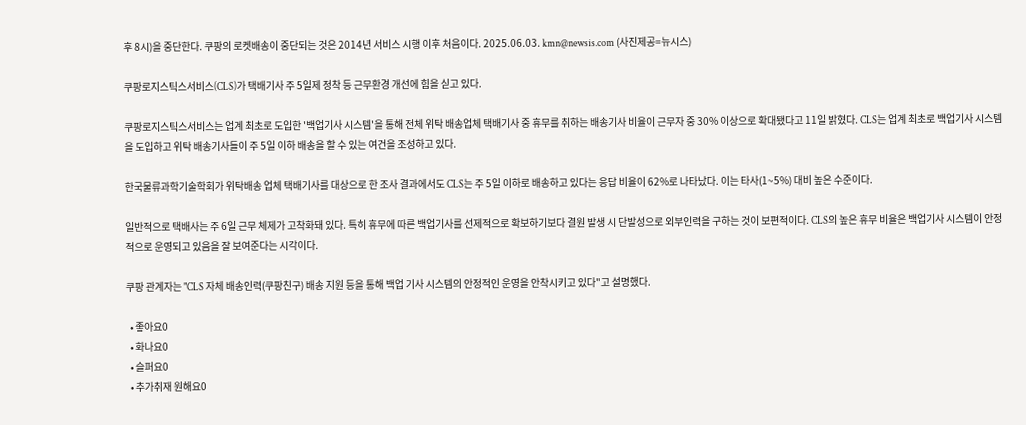후 8시)을 중단한다. 쿠팡의 로켓배송이 중단되는 것은 2014년 서비스 시행 이후 처음이다. 2025.06.03. kmn@newsis.com (사진제공=뉴시스)

쿠팡로지스틱스서비스(CLS)가 택배기사 주 5일제 정착 등 근무환경 개선에 힘을 싣고 있다.

쿠팡로지스틱스서비스는 업계 최초로 도입한 '백업기사 시스템'을 통해 전체 위탁 배송업체 택배기사 중 휴무를 취하는 배송기사 비율이 근무자 중 30% 이상으로 확대됐다고 11일 밝혔다. CLS는 업계 최초로 백업기사 시스템을 도입하고 위탁 배송기사들이 주 5일 이하 배송을 할 수 있는 여건을 조성하고 있다.

한국물류과학기술학회가 위탁배송 업체 택배기사를 대상으로 한 조사 결과에서도 CLS는 주 5일 이하로 배송하고 있다는 응답 비율이 62%로 나타났다. 이는 타사(1~5%) 대비 높은 수준이다.

일반적으로 택배사는 주 6일 근무 체제가 고착화돼 있다. 특히 휴무에 따른 백업기사를 선제적으로 확보하기보다 결원 발생 시 단발성으로 외부인력을 구하는 것이 보편적이다. CLS의 높은 휴무 비율은 백업기사 시스템이 안정적으로 운영되고 있음을 잘 보여준다는 시각이다.

쿠팡 관계자는 "CLS 자체 배송인력(쿠팡친구) 배송 지원 등을 통해 백업 기사 시스템의 안정적인 운영을 안착시키고 있다"고 설명했다.

  • 좋아요0
  • 화나요0
  • 슬퍼요0
  • 추가취재 원해요0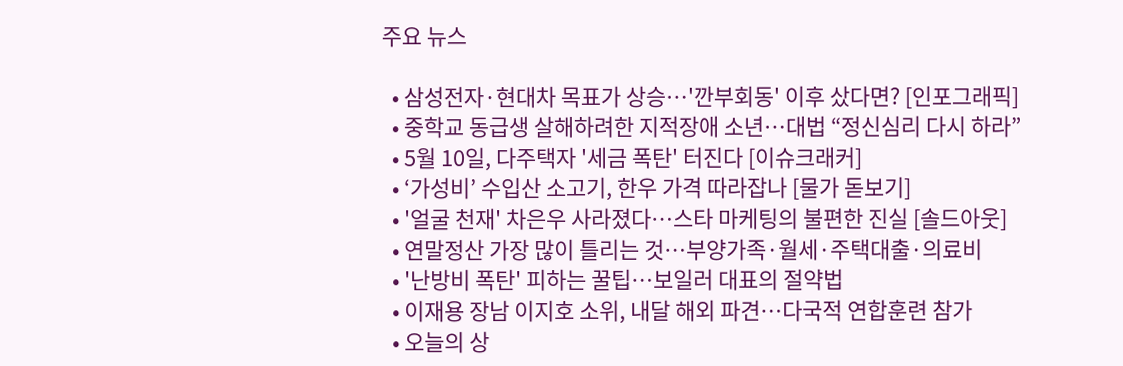주요 뉴스

  • 삼성전자·현대차 목표가 상승…'깐부회동' 이후 샀다면? [인포그래픽]
  • 중학교 동급생 살해하려한 지적장애 소년…대법 “정신심리 다시 하라”
  • 5월 10일, 다주택자 '세금 폭탄' 터진다 [이슈크래커]
  • ‘가성비’ 수입산 소고기, 한우 가격 따라잡나 [물가 돋보기]
  • '얼굴 천재' 차은우 사라졌다⋯스타 마케팅의 불편한 진실 [솔드아웃]
  • 연말정산 가장 많이 틀리는 것⋯부양가족·월세·주택대출·의료비
  • '난방비 폭탄' 피하는 꿀팁…보일러 대표의 절약법
  • 이재용 장남 이지호 소위, 내달 해외 파견…다국적 연합훈련 참가
  • 오늘의 상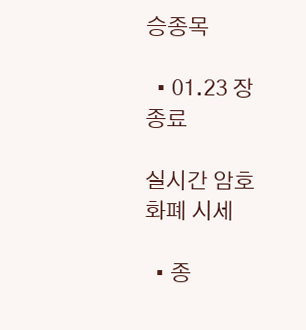승종목

  • 01.23 장종료

실시간 암호화폐 시세

  • 종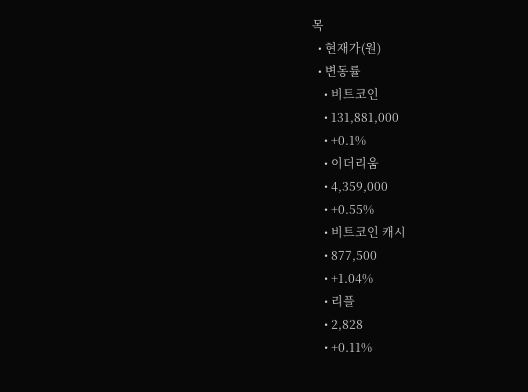목
  • 현재가(원)
  • 변동률
    • 비트코인
    • 131,881,000
    • +0.1%
    • 이더리움
    • 4,359,000
    • +0.55%
    • 비트코인 캐시
    • 877,500
    • +1.04%
    • 리플
    • 2,828
    • +0.11%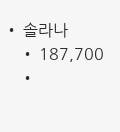• 솔라나
    • 187,700
    •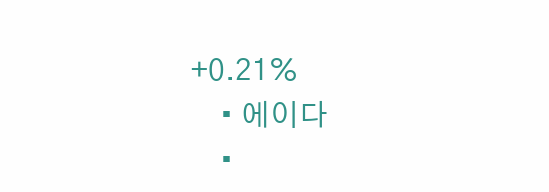+0.21%
    • 에이다
    •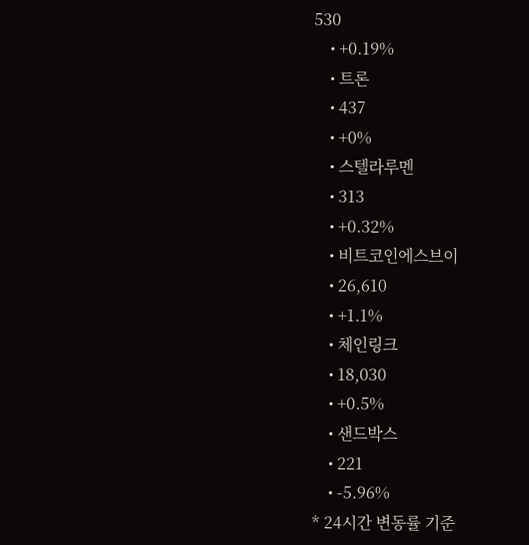530
    • +0.19%
    • 트론
    • 437
    • +0%
    • 스텔라루멘
    • 313
    • +0.32%
    • 비트코인에스브이
    • 26,610
    • +1.1%
    • 체인링크
    • 18,030
    • +0.5%
    • 샌드박스
    • 221
    • -5.96%
* 24시간 변동률 기준